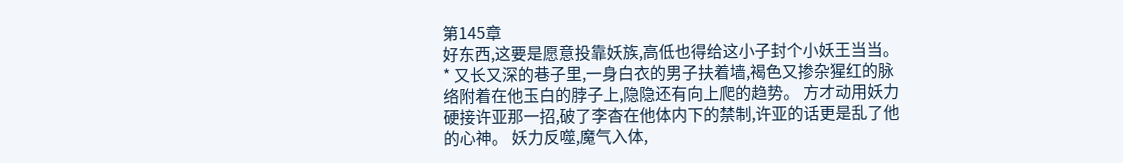第145章
好东西,这要是愿意投靠妖族,高低也得给这小子封个小妖王当当。 * 又长又深的巷子里,一身白衣的男子扶着墙,褐色又掺杂猩红的脉络附着在他玉白的脖子上,隐隐还有向上爬的趋势。 方才动用妖力硬接许亚那一招,破了李杳在他体内下的禁制,许亚的话更是乱了他的心神。 妖力反噬,魔气入体,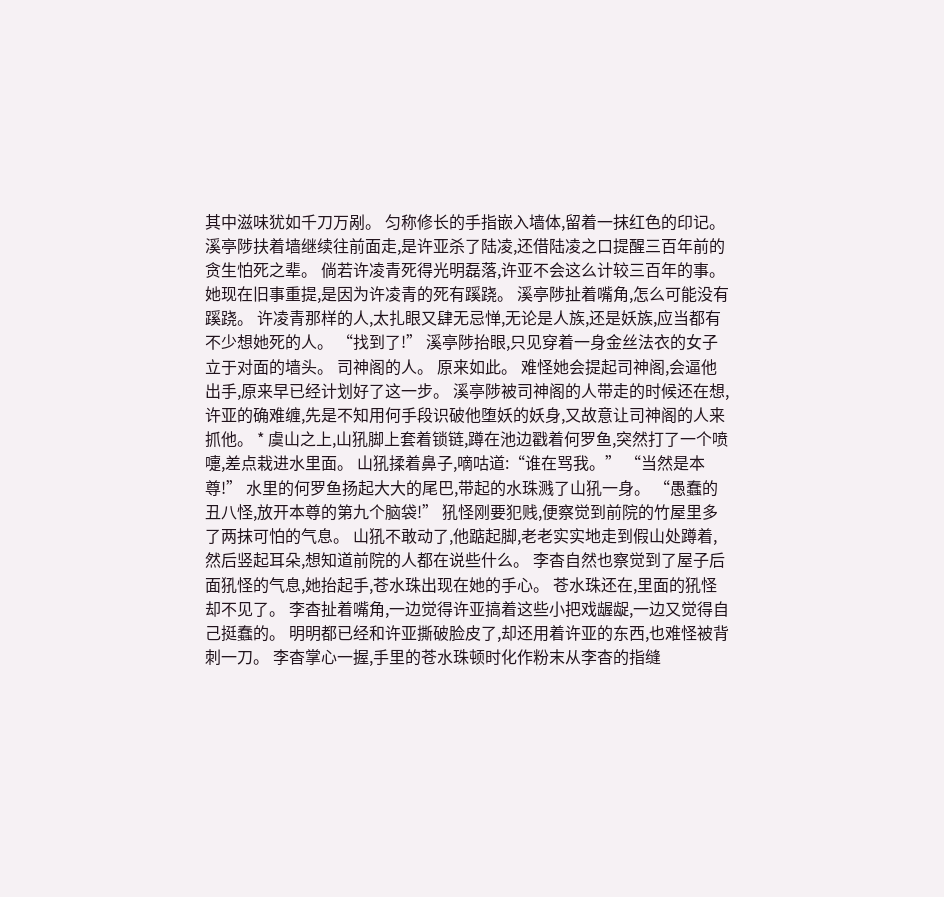其中滋味犹如千刀万剐。 匀称修长的手指嵌入墙体,留着一抹红色的印记。 溪亭陟扶着墙继续往前面走,是许亚杀了陆凌,还借陆凌之口提醒三百年前的贪生怕死之辈。 倘若许凌青死得光明磊落,许亚不会这么计较三百年的事。 她现在旧事重提,是因为许凌青的死有蹊跷。 溪亭陟扯着嘴角,怎么可能没有蹊跷。 许凌青那样的人,太扎眼又肆无忌惮,无论是人族,还是妖族,应当都有不少想她死的人。 “找到了!” 溪亭陟抬眼,只见穿着一身金丝法衣的女子立于对面的墙头。 司神阁的人。 原来如此。 难怪她会提起司神阁,会逼他出手,原来早已经计划好了这一步。 溪亭陟被司神阁的人带走的时候还在想,许亚的确难缠,先是不知用何手段识破他堕妖的妖身,又故意让司神阁的人来抓他。 * 虞山之上,山犼脚上套着锁链,蹲在池边戳着何罗鱼,突然打了一个喷嚏,差点栽进水里面。 山犼揉着鼻子,嘀咕道:“谁在骂我。” “当然是本尊!” 水里的何罗鱼扬起大大的尾巴,带起的水珠溅了山犼一身。 “愚蠢的丑八怪,放开本尊的第九个脑袋!” 犼怪刚要犯贱,便察觉到前院的竹屋里多了两抹可怕的气息。 山犼不敢动了,他踮起脚,老老实实地走到假山处蹲着,然后竖起耳朵,想知道前院的人都在说些什么。 李杳自然也察觉到了屋子后面犼怪的气息,她抬起手,苍水珠出现在她的手心。 苍水珠还在,里面的犼怪却不见了。 李杳扯着嘴角,一边觉得许亚搞着这些小把戏龌龊,一边又觉得自己挺蠢的。 明明都已经和许亚撕破脸皮了,却还用着许亚的东西,也难怪被背刺一刀。 李杳掌心一握,手里的苍水珠顿时化作粉末从李杳的指缝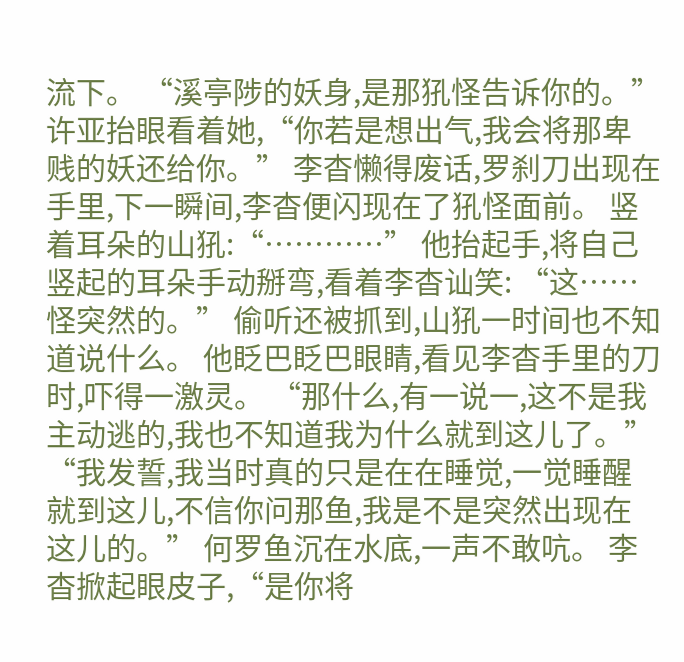流下。 “溪亭陟的妖身,是那犼怪告诉你的。” 许亚抬眼看着她,“你若是想出气,我会将那卑贱的妖还给你。” 李杳懒得废话,罗刹刀出现在手里,下一瞬间,李杳便闪现在了犼怪面前。 竖着耳朵的山犼:“…………” 他抬起手,将自己竖起的耳朵手动掰弯,看着李杳讪笑: “这……怪突然的。” 偷听还被抓到,山犼一时间也不知道说什么。 他眨巴眨巴眼睛,看见李杳手里的刀时,吓得一激灵。 “那什么,有一说一,这不是我主动逃的,我也不知道我为什么就到这儿了。” “我发誓,我当时真的只是在在睡觉,一觉睡醒就到这儿,不信你问那鱼,我是不是突然出现在这儿的。” 何罗鱼沉在水底,一声不敢吭。 李杳掀起眼皮子,“是你将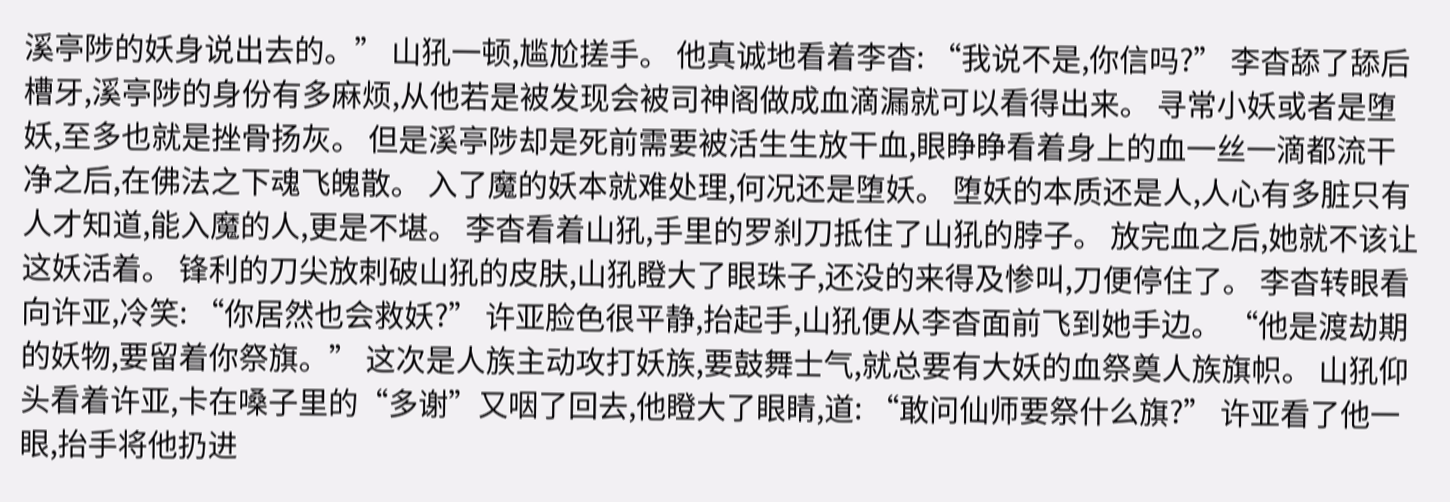溪亭陟的妖身说出去的。” 山犼一顿,尴尬搓手。 他真诚地看着李杳: “我说不是,你信吗?” 李杳舔了舔后槽牙,溪亭陟的身份有多麻烦,从他若是被发现会被司神阁做成血滴漏就可以看得出来。 寻常小妖或者是堕妖,至多也就是挫骨扬灰。 但是溪亭陟却是死前需要被活生生放干血,眼睁睁看着身上的血一丝一滴都流干净之后,在佛法之下魂飞魄散。 入了魔的妖本就难处理,何况还是堕妖。 堕妖的本质还是人,人心有多脏只有人才知道,能入魔的人,更是不堪。 李杳看着山犼,手里的罗刹刀抵住了山犼的脖子。 放完血之后,她就不该让这妖活着。 锋利的刀尖放刺破山犼的皮肤,山犼瞪大了眼珠子,还没的来得及惨叫,刀便停住了。 李杳转眼看向许亚,冷笑: “你居然也会救妖?” 许亚脸色很平静,抬起手,山犼便从李杳面前飞到她手边。 “他是渡劫期的妖物,要留着你祭旗。” 这次是人族主动攻打妖族,要鼓舞士气,就总要有大妖的血祭奠人族旗帜。 山犼仰头看着许亚,卡在嗓子里的“多谢”又咽了回去,他瞪大了眼睛,道: “敢问仙师要祭什么旗?” 许亚看了他一眼,抬手将他扔进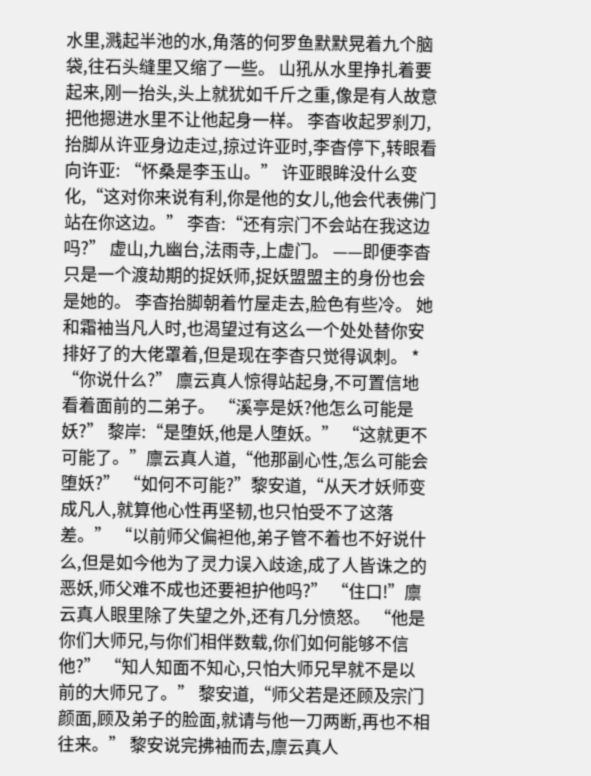水里,溅起半池的水,角落的何罗鱼默默晃着九个脑袋,往石头缝里又缩了一些。 山犼从水里挣扎着要起来,刚一抬头,头上就犹如千斤之重,像是有人故意把他摁进水里不让他起身一样。 李杳收起罗刹刀,抬脚从许亚身边走过,掠过许亚时,李杳停下,转眼看向许亚: “怀桑是李玉山。” 许亚眼眸没什么变化,“这对你来说有利,你是他的女儿,他会代表佛门站在你这边。” 李杳:“还有宗门不会站在我这边吗?” 虚山,九幽台,法雨寺,上虚门。 ——即便李杳只是一个渡劫期的捉妖师,捉妖盟盟主的身份也会是她的。 李杳抬脚朝着竹屋走去,脸色有些冷。 她和霜袖当凡人时,也渴望过有这么一个处处替你安排好了的大佬罩着,但是现在李杳只觉得讽刺。 * “你说什么?” 廪云真人惊得站起身,不可置信地看着面前的二弟子。 “溪亭是妖?他怎么可能是妖?” 黎岸:“是堕妖,他是人堕妖。” “这就更不可能了。”廪云真人道,“他那副心性,怎么可能会堕妖?” “如何不可能?”黎安道,“从天才妖师变成凡人,就算他心性再坚韧,也只怕受不了这落差。” “以前师父偏袒他,弟子管不着也不好说什么,但是如今他为了灵力误入歧途,成了人皆诛之的恶妖,师父难不成也还要袒护他吗?” “住口!”廪云真人眼里除了失望之外,还有几分愤怒。 “他是你们大师兄,与你们相伴数载,你们如何能够不信他?” “知人知面不知心,只怕大师兄早就不是以前的大师兄了。” 黎安道,“师父若是还顾及宗门颜面,顾及弟子的脸面,就请与他一刀两断,再也不相往来。” 黎安说完拂袖而去,廪云真人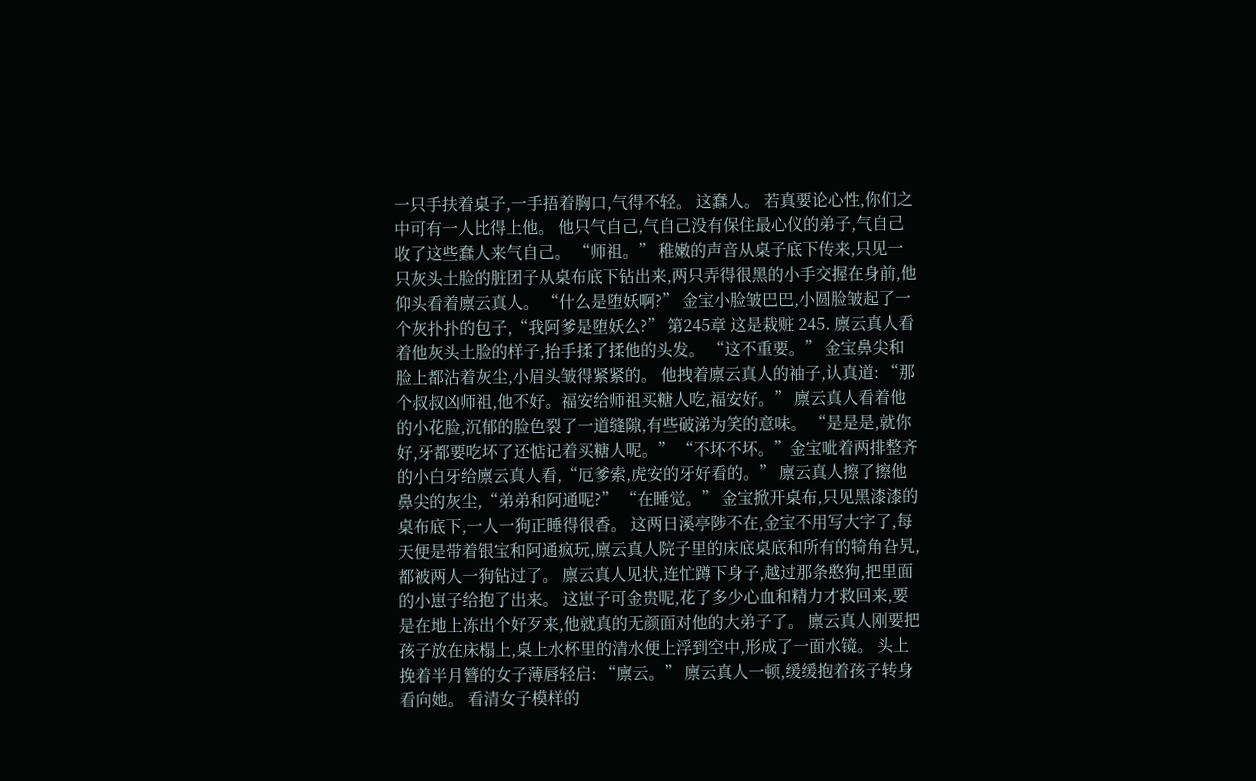一只手扶着桌子,一手捂着胸口,气得不轻。 这蠢人。 若真要论心性,你们之中可有一人比得上他。 他只气自己,气自己没有保住最心仪的弟子,气自己收了这些蠢人来气自己。 “师祖。” 稚嫩的声音从桌子底下传来,只见一只灰头土脸的脏团子从桌布底下钻出来,两只弄得很黑的小手交握在身前,他仰头看着廪云真人。 “什么是堕妖啊?” 金宝小脸皱巴巴,小圆脸皱起了一个灰扑扑的包子,“我阿爹是堕妖么?” 第245章 这是栽赃 245. 廪云真人看着他灰头土脸的样子,抬手揉了揉他的头发。 “这不重要。” 金宝鼻尖和脸上都沾着灰尘,小眉头皱得紧紧的。 他拽着廪云真人的袖子,认真道: “那个叔叔凶师祖,他不好。福安给师祖买糖人吃,福安好。” 廪云真人看着他的小花脸,沉郁的脸色裂了一道缝隙,有些破涕为笑的意味。 “是是是,就你好,牙都要吃坏了还惦记着买糖人呢。” “不坏不坏。”金宝呲着两排整齐的小白牙给廪云真人看,“厄爹索,虎安的牙好看的。” 廪云真人擦了擦他鼻尖的灰尘,“弟弟和阿通呢?” “在睡觉。” 金宝掀开桌布,只见黑漆漆的桌布底下,一人一狗正睡得很香。 这两日溪亭陟不在,金宝不用写大字了,每天便是带着银宝和阿通疯玩,廪云真人院子里的床底桌底和所有的犄角旮旯,都被两人一狗钻过了。 廪云真人见状,连忙蹲下身子,越过那条憨狗,把里面的小崽子给抱了出来。 这崽子可金贵呢,花了多少心血和精力才救回来,要是在地上冻出个好歹来,他就真的无颜面对他的大弟子了。 廪云真人刚要把孩子放在床榻上,桌上水杯里的清水便上浮到空中,形成了一面水镜。 头上挽着半月簪的女子薄唇轻启: “廪云。” 廪云真人一顿,缓缓抱着孩子转身看向她。 看清女子模样的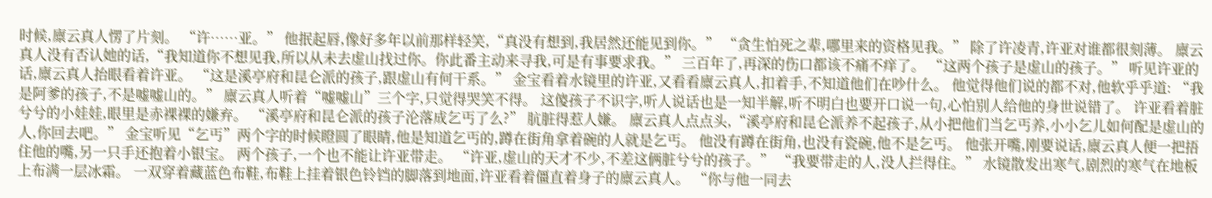时候,廪云真人愣了片刻。 “许……亚。” 他抿起唇,像好多年以前那样轻笑,“真没有想到,我居然还能见到你。” “贪生怕死之辈,哪里来的资格见我。” 除了许凌青,许亚对谁都很刻薄。 廪云真人没有否认她的话,“我知道你不想见我,所以从未去虚山找过你。你此番主动来寻我,可是有事要求我。” 三百年了,再深的伤口都该不痛不痒了。 “这两个孩子是虚山的孩子。” 听见许亚的话,廪云真人抬眼看着许亚。 “这是溪亭府和昆仑派的孩子,跟虚山有何干系。” 金宝看着水镜里的许亚,又看看廪云真人,扣着手,不知道他们在吵什么。 他觉得他们说的都不对,他软乎乎道: “我是阿爹的孩子,不是嘘嘘山的。” 廪云真人听着“嘘嘘山”三个字,只觉得哭笑不得。 这傻孩子不识字,听人说话也是一知半解,听不明白也要开口说一句,心怕别人给他的身世说错了。 许亚看着脏兮兮的小娃娃,眼里是赤裸裸的嫌弃。 “溪亭府和昆仑派的孩子沦落成乞丐了么?” 肮脏得惹人嫌。 廪云真人点点头,“溪亭府和昆仑派养不起孩子,从小把他们当乞丐养,小小乞儿如何配是虚山的人,你回去吧。” 金宝听见“乞丐”两个字的时候瞪圆了眼睛,他是知道乞丐的,蹲在街角拿着碗的人就是乞丐。 他没有蹲在街角,也没有瓷碗,他不是乞丐。 他张开嘴,刚要说话,廪云真人便一把捂住他的嘴,另一只手还抱着小银宝。 两个孩子,一个也不能让许亚带走。 “许亚,虚山的天才不少,不差这俩脏兮兮的孩子。” “我要带走的人,没人拦得住。” 水镜散发出寒气,剧烈的寒气在地板上布满一层冰霜。 一双穿着藏蓝色布鞋,布鞋上挂着银色铃铛的脚落到地面,许亚看着僵直着身子的廪云真人。 “你与他一同去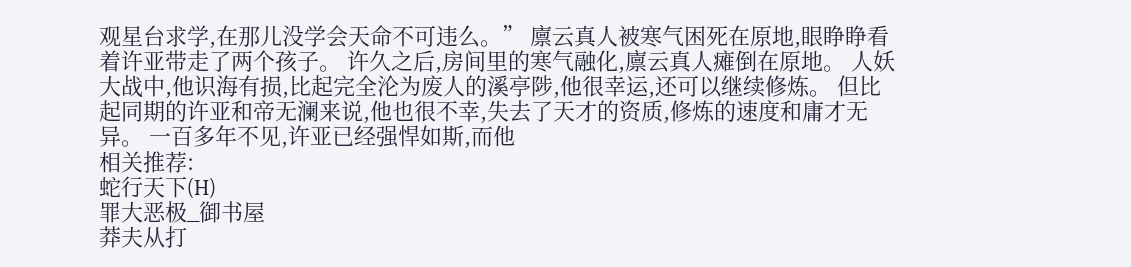观星台求学,在那儿没学会天命不可违么。” 廪云真人被寒气困死在原地,眼睁睁看着许亚带走了两个孩子。 许久之后,房间里的寒气融化,廪云真人瘫倒在原地。 人妖大战中,他识海有损,比起完全沦为废人的溪亭陟,他很幸运,还可以继续修炼。 但比起同期的许亚和帝无澜来说,他也很不幸,失去了天才的资质,修炼的速度和庸才无异。 一百多年不见,许亚已经强悍如斯,而他
相关推荐:
蛇行天下(H)
罪大恶极_御书屋
莽夫从打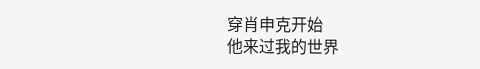穿肖申克开始
他来过我的世界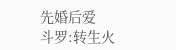先婚后爱
斗罗:转生火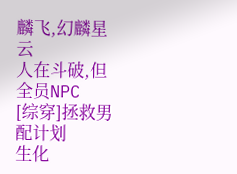麟飞,幻麟星云
人在斗破,但全员NPC
[综穿]拯救男配计划
生化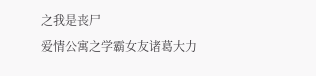之我是丧尸
爱情公寓之学霸女友诸葛大力